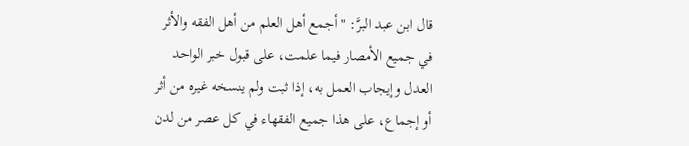قال ابن عبد البرَّ: " أجمع أهل العلم من أهل الفقه والأثر في جميع الأمصار فيما علمت، على قبول خبر الواحد العدل وإيجاب العمل به، إذا ثبت ولم ينسخه غيره من أثر أو إجماع، على هذا جميع الفقهاء في كل عصر من لدن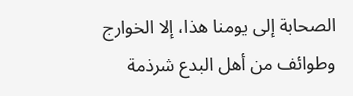الصحابة إلى يومنا هذا، إلا الخوارج وطوائف من أهل البدع شرذمة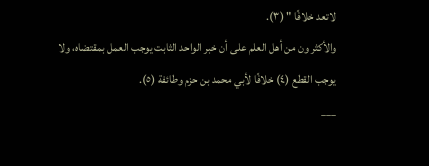لاتعد خلافًا " (٣).
والأكثر ون من أهل العلم على أن خبر الواحد الثابت يوجب العمل بمقتضاه، ولا يوجب القطع (٤) خلافًا لأبي محمد بن حزم وطائفة (٥).
___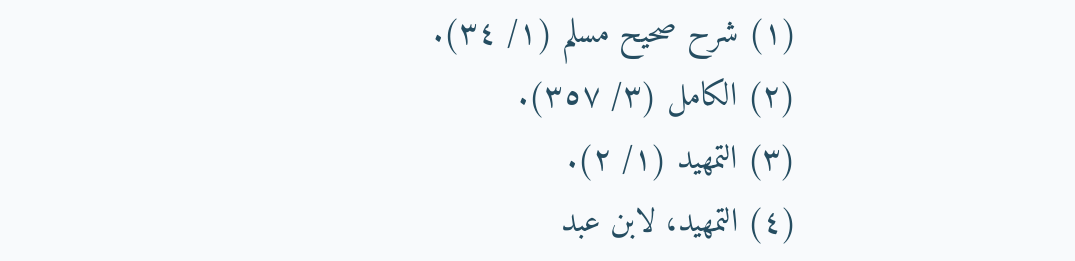(١) شرح صحيح مسلم (١/ ٣٤).
(٢) الكامل (٣/ ٣٥٧).
(٣) التمهيد (١/ ٢).
(٤) التمهيد، لابن عبد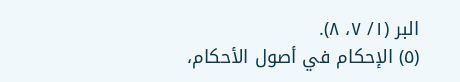البر (١/ ٧، ٨).
(٥) الإحكام في أصول الأحكام،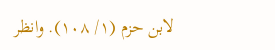لابن حزم (١/ ١٠٨). وانظر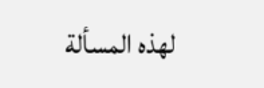لهذه المسألة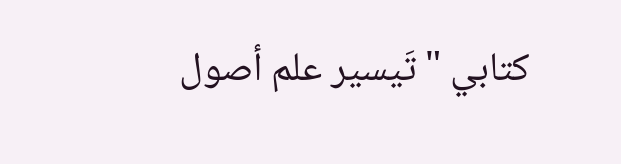كتابي " تَيسير علم أصول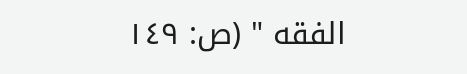الفقه " (ص: ١٤٩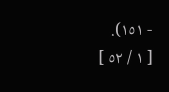- ١٥١).
[ ١ / ٥٢ ]